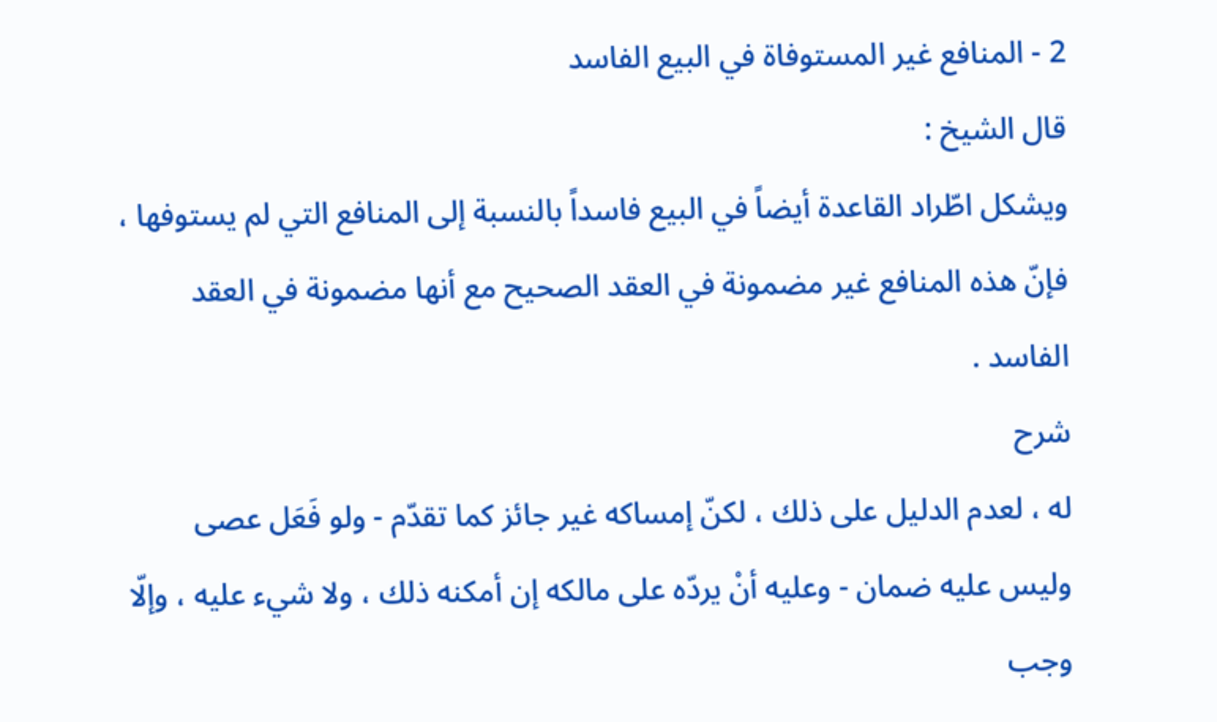2 - المنافع غير المستوفاة في البيع الفاسد
قال الشيخ :
ويشكل اطّراد القاعدة أيضاً في البيع فاسداً بالنسبة إلى المنافع التي لم يستوفها ، فإنّ هذه المنافع غير مضمونة في العقد الصحيح مع أنها مضمونة في العقد الفاسد .
شرح
له ، لعدم الدليل على ذلك ، لكنّ إمساكه غير جائز كما تقدّم - ولو فَعَل عصى وليس عليه ضمان - وعليه أنْ يردّه على مالكه إن أمكنه ذلك ، ولا شيء عليه ، وإلّا وجب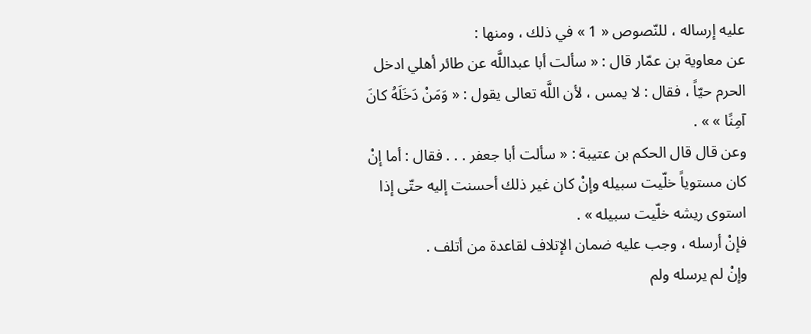عليه إرساله ، للنّصوص « 1 » في ذلك ، ومنها :
عن معاوية بن عمّار قال : « سألت أبا عبداللَّه عن طائر أهلي ادخل الحرم حيّاً ، فقال : لا يمس ، لأن اللَّه تعالى يقول : « وَمَنْ دَخَلَهُ كانَ آمِنًا » » .
وعن قال قال الحكم بن عتيبة : « سألت أبا جعفر . . . فقال : أما إنْ كان مستوياً خلّيت سبيله وإنْ كان غير ذلك أحسنت إليه حتّى إذا استوى ريشه خلّيت سبيله » .
فإنْ أرسله ، وجب عليه ضمان الإتلاف لقاعدة من أتلف .
وإنْ لم يرسله ولم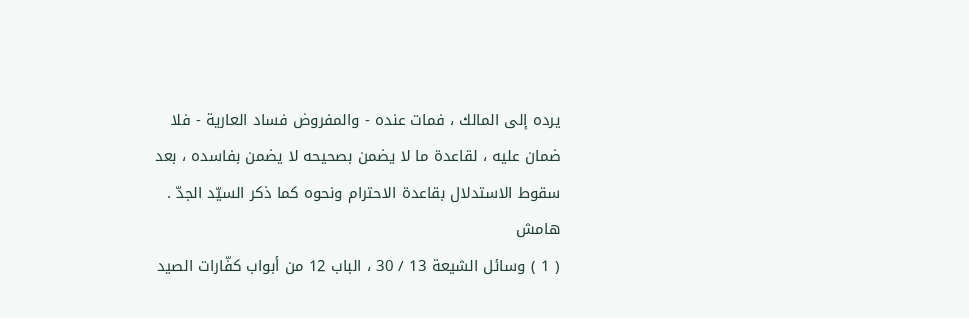يرده إلى المالك ، فمات عنده - والمفروض فساد العارية - فلا ضمان عليه ، لقاعدة ما لا يضمن بصحيحه لا يضمن بفاسده ، بعد سقوط الاستدلال بقاعدة الاحترام ونحوه كما ذكر السيّد الجدّ .
هامش
( 1 ) وسائل الشيعة 13 / 30 ، الباب 12 من أبواب كفّارات الصيد